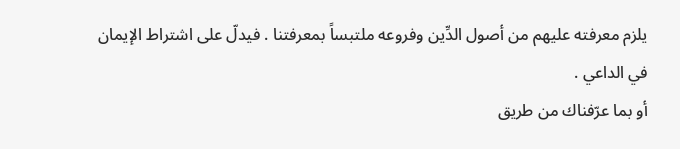يلزم معرفته عليهم من أصول الدِّين وفروعه ملتبساً بمعرفتنا . فيدلّ على اشتراط الإيمان في الداعي .
أو بما عرّفناك من طريق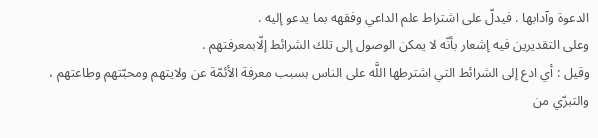الدعوة وآدابها . فيدلّ على اشتراط علم الداعي وفقهه بما يدعو إليه .
وعلى التقديرين فيه إشعار بأنّه لا يمكن الوصول إلى تلك الشرائط إلّابمعرفتهم .
وقيل : أي ادع إلى الشرائط التي اشترطها اللَّه على الناس بسبب معرفة الأئمّة عن ولايتهم ومحبّتهم وطاعتهم ، والتبرّي من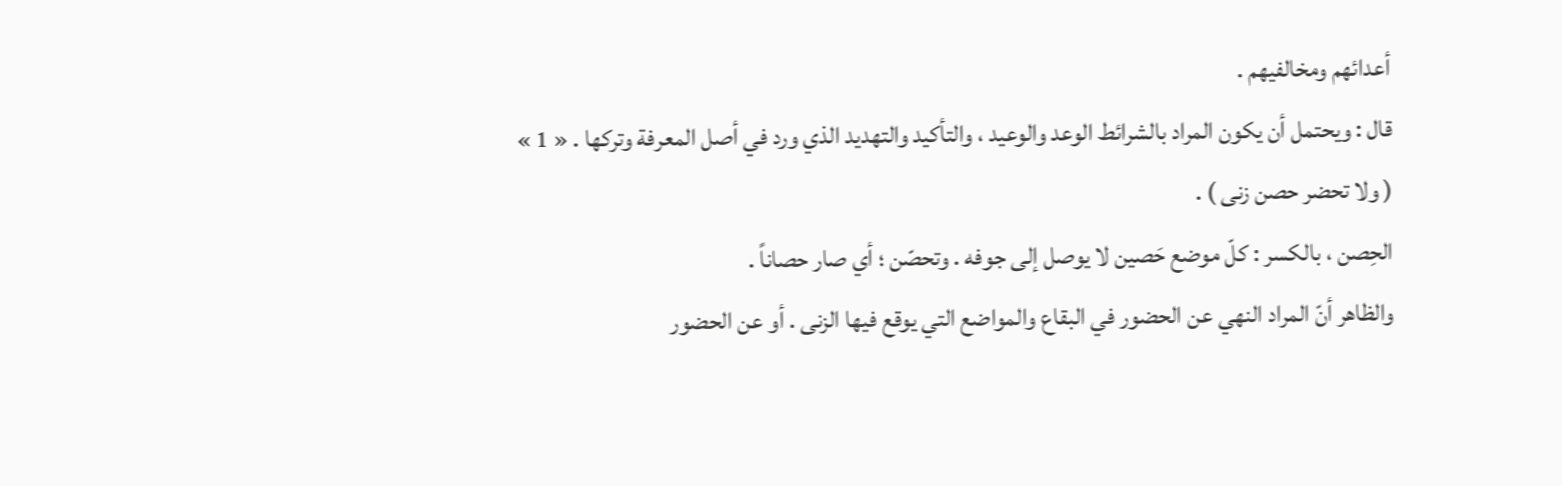أعدائهم ومخالفيهم .
قال : ويحتمل أن يكون المراد بالشرائط الوعد والوعيد ، والتأكيد والتهديد الذي ورد في أصل المعرفة وتركها . « 1 » ( ولا تحضر حصن زنى ) .
الحِصن ، بالكسر : كلّ موضع حَصين لا يوصل إلى جوفه . وتحصّن ؛ أي صار حصاناً .
والظاهر أنّ المراد النهي عن الحضور في البقاع والمواضع التي يوقع فيها الزنى . أو عن الحضور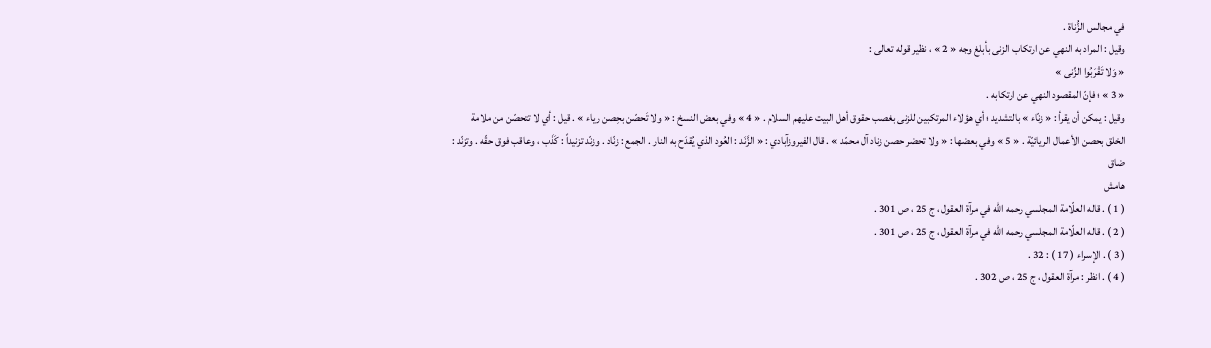في مجالس الزُّناة .
وقيل : المراد به النهي عن ارتكاب الزنى بأبلغ وجه « 2 » ، نظير قوله تعالى :
« وَلا تَقْرَبُوا الزِّنى »
« 3 » ؛ فإنّ المقصود النهي عن ارتكابه .
وقيل : يمكن أن يقرأ : « زنّاء » بالتشديد ؛ أي هؤلاء المرتكبين للزنى بغصب حقوق أهل البيت عليهم السلام . « 4 » وفي بعض النسخ : « ولا تَحصّن بحِصن رياء » . قيل : أي لا تتحصّن من ملامة الخلق بحصن الأعمال الريائيّة . « 5 » وفي بعضها : « ولا تحضر حصن زناد آل محمّد » . قال الفيروزآبادي : « الزَّنَد : العُود الذي يُقدَح به النار . الجمع : زنّاد . وزنّد تزنيداً : كَذَب ، وعاقب فوق حقّه . وتزنّد : ضاق
هامش
( 1 ) . قاله العلّامة المجلسي رحمه الله في مرآة العقول ، ج 25 ، ص 301 .
( 2 ) . قاله العلّامة المجلسي رحمه الله في مرآة العقول ، ج 25 ، ص 301 .
( 3 ) . الإسراء ( 17 ) : 32 .
( 4 ) . انظر : مرآة العقول ، ج 25 ، ص 302 .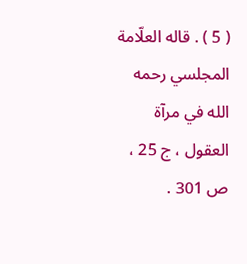( 5 ) . قاله العلّامة المجلسي رحمه الله في مرآة العقول ، ج 25 ، ص 301 .